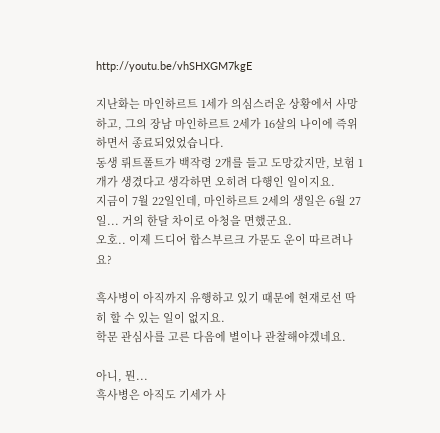http://youtu.be/vhSHXGM7kgE

지난화는 마인하르트 1세가 의심스러운 상황에서 사망하고, 그의 장남 마인하르트 2세가 16살의 나이에 즉위하면서 종료되었었습니다.
동생 뤼트폴트가 백작령 2개를 들고 도망갔지만, 보험 1개가 생겼다고 생각하면 오히려 다행인 일이지요.
지금이 7월 22일인데, 마인하르트 2세의 생일은 6월 27일... 거의 한달 차이로 아청을 면했군요.
오호.. 이제 드디어 합스부르크 가문도 운이 따르려나요?

흑사병이 아직까지 유행하고 있기 때문에 현재로선 딱히 할 수 있는 일이 없지요.
학문 관심사를 고른 다음에 별이나 관찰해야겠네요.

아니, 뭔...
흑사병은 아직도 기세가 사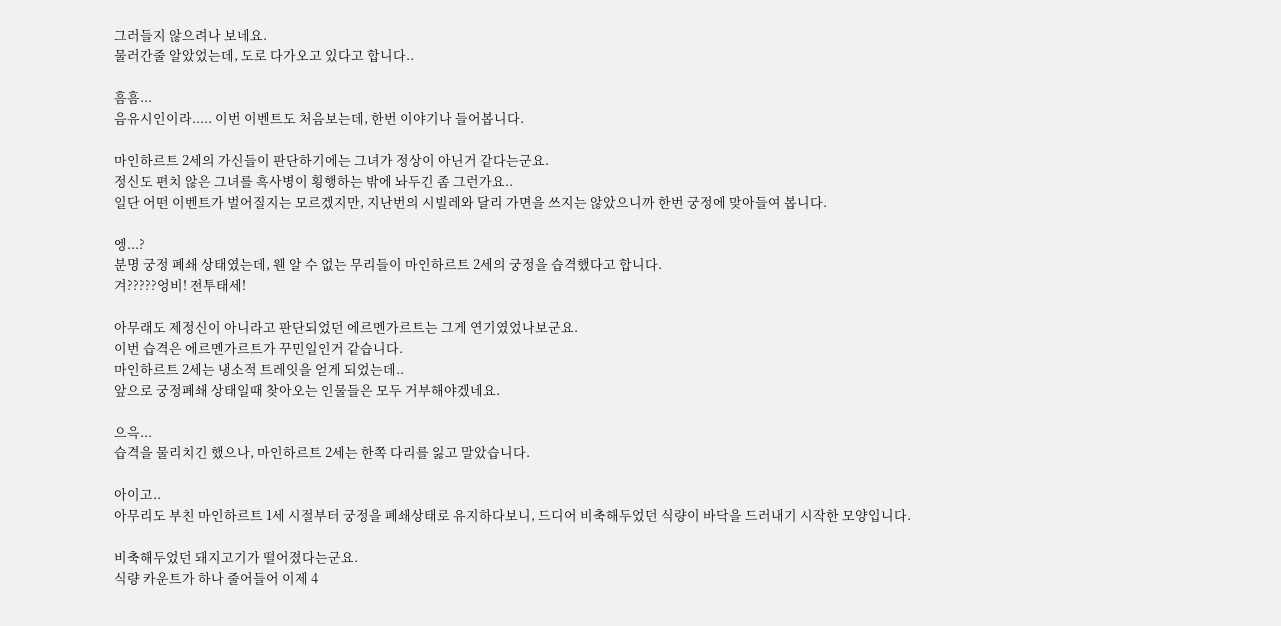그러들지 않으려나 보네요.
물러간줄 알았었는데, 도로 다가오고 있다고 합니다..

흠흠...
음유시인이라..... 이번 이벤트도 처음보는데, 한번 이야기나 들어봅니다.

마인하르트 2세의 가신들이 판단하기에는 그녀가 정상이 아닌거 같다는군요.
정신도 편치 않은 그녀를 흑사병이 횡행하는 밖에 놔두긴 좀 그런가요..
일단 어떤 이벤트가 벌어질지는 모르겠지만, 지난번의 시빌레와 달리 가면을 쓰지는 않았으니까 한번 궁정에 맞아들여 봅니다.

엥...?
분명 궁정 폐쇄 상태였는데, 웬 알 수 없는 무리들이 마인하르트 2세의 궁정을 습격했다고 합니다.
겨?????엉비! 전투태세!

아무래도 제정신이 아니라고 판단되었던 에르멘가르트는 그게 연기였었나보군요.
이번 습격은 에르멘가르트가 꾸민일인거 같습니다.
마인하르트 2세는 냉소적 트레잇을 얻게 되었는데..
앞으로 궁정폐쇄 상태일때 찾아오는 인물들은 모두 거부해야겠네요.

으윽...
습격을 물리치긴 했으나, 마인하르트 2세는 한쪽 다리를 잃고 말았습니다.

아이고..
아무리도 부친 마인하르트 1세 시절부터 궁정을 폐쇄상태로 유지하다보니, 드디어 비축해두었던 식량이 바닥을 드러내기 시작한 모양입니다.

비축해두었던 돼지고기가 떨어졌다는군요.
식량 카운트가 하나 줄어들어 이제 4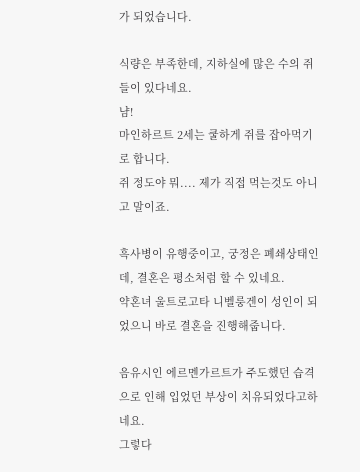가 되었습니다.

식량은 부족한데, 지하실에 많은 수의 쥐들이 있다네요.
냠!
마인하르트 2세는 쿨하게 쥐를 잡아먹기로 합니다.
쥐 정도야 뭐.... 제가 직접 먹는것도 아니고 말이죠.

흑사병이 유행중이고, 궁정은 폐쇄상태인데, 결혼은 평소처럼 할 수 있네요.
약혼녀 울트로고타 니벨룽겐이 성인이 되었으니 바로 결혼을 진행해줍니다.

음유시인 에르멘가르트가 주도했던 습격으로 인해 입었던 부상이 치유되었다고하네요.
그렇다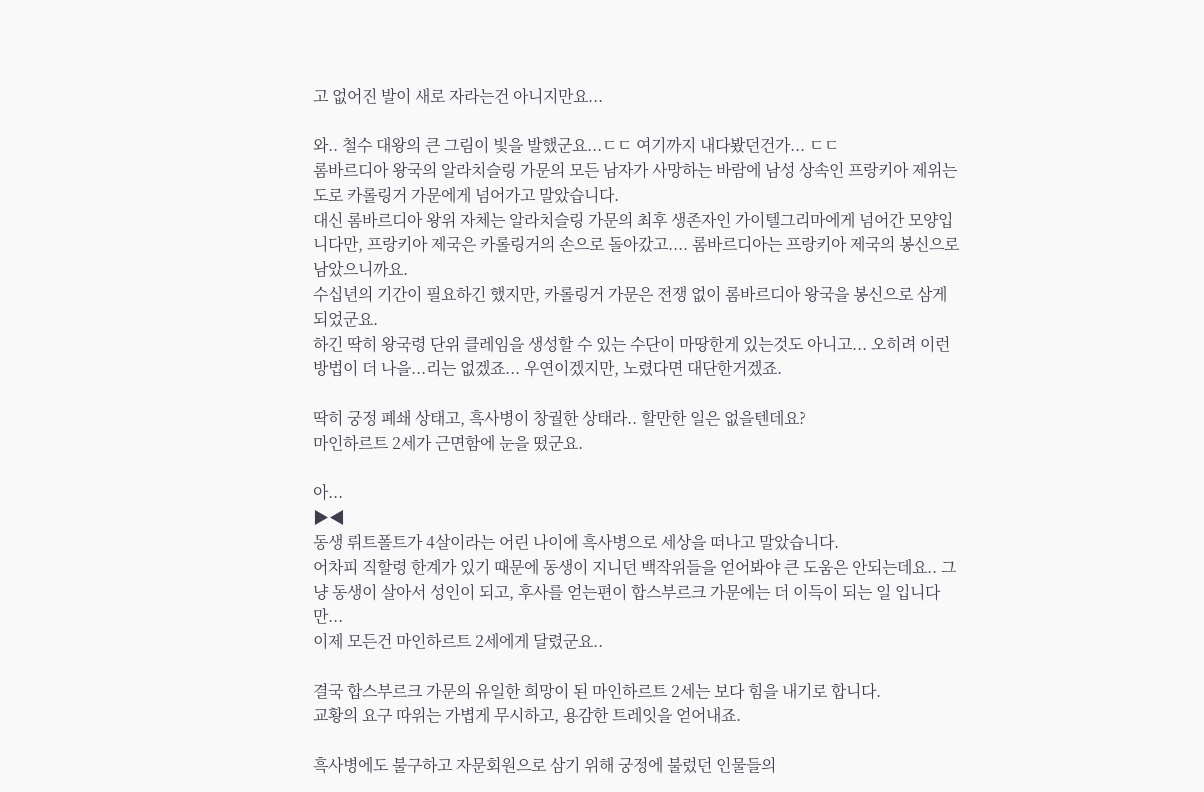고 없어진 발이 새로 자라는건 아니지만요...

와.. 철수 대왕의 큰 그림이 빛을 발했군요...ㄷㄷ 여기까지 내다봤던건가... ㄷㄷ
롬바르디아 왕국의 알라치슬링 가문의 모든 남자가 사망하는 바람에 남성 상속인 프랑키아 제위는 도로 카롤링거 가문에게 넘어가고 말았습니다.
대신 롬바르디아 왕위 자체는 알라치슬링 가문의 최후 생존자인 가이텔그리마에게 넘어간 모양입니다만, 프랑키아 제국은 카롤링거의 손으로 돌아갔고.... 롬바르디아는 프랑키아 제국의 봉신으로 남았으니까요.
수십년의 기간이 필요하긴 했지만, 카롤링거 가문은 전쟁 없이 롬바르디아 왕국을 봉신으로 삼게 되었군요.
하긴 딱히 왕국령 단위 클레임을 생성할 수 있는 수단이 마땅한게 있는것도 아니고... 오히려 이런 방법이 더 나을...리는 없겠죠... 우연이겠지만, 노렸다면 대단한거겠죠.

딱히 궁정 폐쇄 상태고, 흑사병이 창궐한 상태라.. 할만한 일은 없을텐데요?
마인하르트 2세가 근면함에 눈을 떴군요.

아...
▶◀
동생 뤼트폴트가 4살이라는 어린 나이에 흑사병으로 세상을 떠나고 말았습니다.
어차피 직할령 한계가 있기 때문에 동생이 지니던 백작위들을 얻어봐야 큰 도움은 안되는데요.. 그냥 동생이 살아서 성인이 되고, 후사를 얻는편이 합스부르크 가문에는 더 이득이 되는 일 입니다만...
이제 모든건 마인하르트 2세에게 달렸군요..

결국 합스부르크 가문의 유일한 희망이 된 마인하르트 2세는 보다 힘을 내기로 합니다.
교황의 요구 따위는 가볍게 무시하고, 용감한 트레잇을 얻어내죠.

흑사병에도 불구하고 자문회원으로 삼기 위해 궁정에 불렀던 인물들의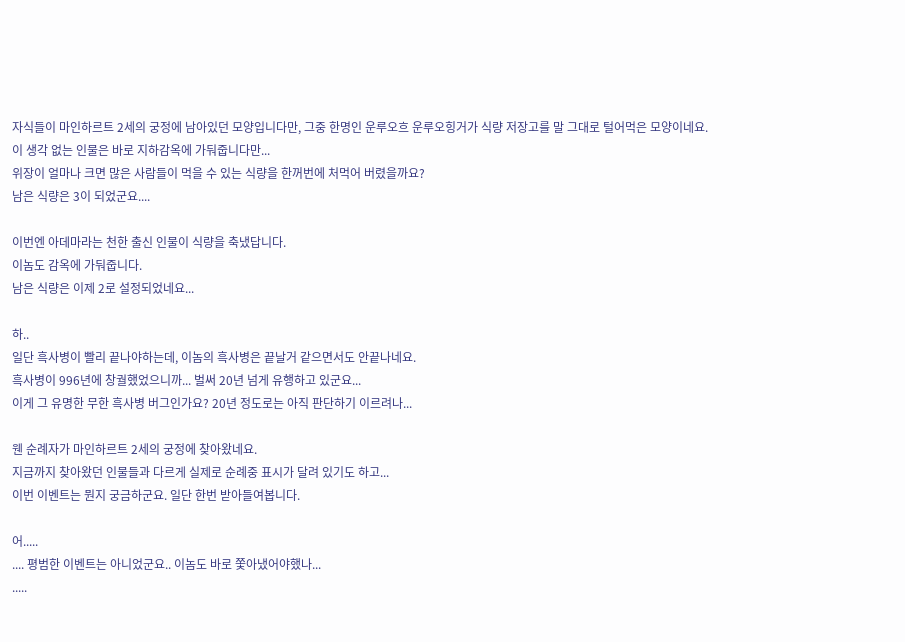자식들이 마인하르트 2세의 궁정에 남아있던 모양입니다만, 그중 한명인 운루오흐 운루오힝거가 식량 저장고를 말 그대로 털어먹은 모양이네요.
이 생각 없는 인물은 바로 지하감옥에 가둬줍니다만...
위장이 얼마나 크면 많은 사람들이 먹을 수 있는 식량을 한꺼번에 처먹어 버렸을까요?
남은 식량은 3이 되었군요....

이번엔 아데마라는 천한 출신 인물이 식량을 축냈답니다.
이놈도 감옥에 가둬줍니다.
남은 식량은 이제 2로 설정되었네요...

하..
일단 흑사병이 빨리 끝나야하는데, 이놈의 흑사병은 끝날거 같으면서도 안끝나네요.
흑사병이 996년에 창궐했었으니까... 벌써 20년 넘게 유행하고 있군요...
이게 그 유명한 무한 흑사병 버그인가요? 20년 정도로는 아직 판단하기 이르려나...

웬 순례자가 마인하르트 2세의 궁정에 찾아왔네요.
지금까지 찾아왔던 인물들과 다르게 실제로 순례중 표시가 달려 있기도 하고...
이번 이벤트는 뭔지 궁금하군요. 일단 한번 받아들여봅니다.

어.....
.... 평범한 이벤트는 아니었군요.. 이놈도 바로 쫓아냈어야했나...
.....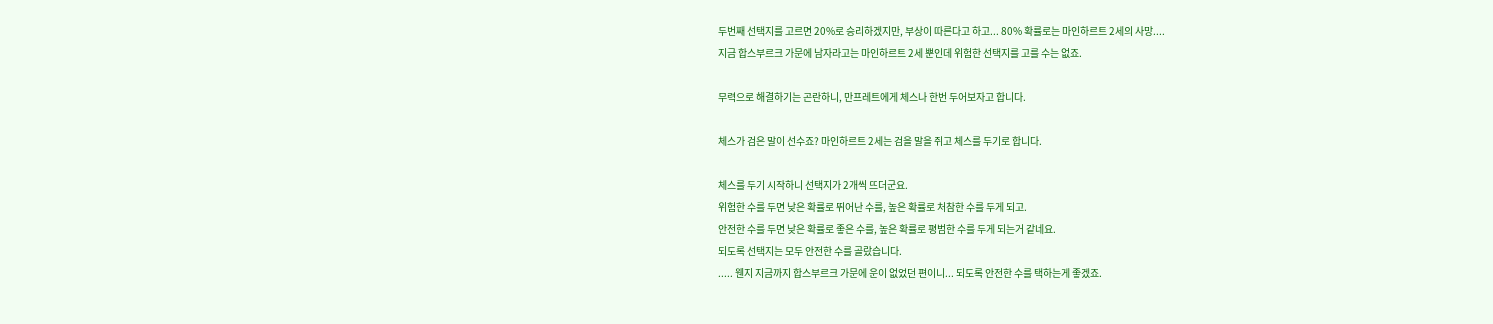두번째 선택지를 고르면 20%로 승리하겠지만, 부상이 따른다고 하고... 80% 확률로는 마인하르트 2세의 사망....
지금 합스부르크 가문에 남자라고는 마인하르트 2세 뿐인데 위험한 선택지를 고를 수는 없죠.

무력으로 해결하기는 곤란하니, 만프레트에게 체스나 한번 두어보자고 합니다.

체스가 검은 말이 선수죠? 마인하르트 2세는 검을 말을 쥐고 체스를 두기로 합니다.

체스를 두기 시작하니 선택지가 2개씩 뜨더군요.
위험한 수를 두면 낮은 확률로 뛰어난 수를, 높은 확률로 처참한 수를 두게 되고.
안전한 수를 두면 낮은 확률로 좋은 수를, 높은 확률로 평범한 수를 두게 되는거 같네요.
되도록 선택지는 모두 안전한 수를 골랐습니다.
..... 웬지 지금까지 합스부르크 가문에 운이 없었던 편이니... 되도록 안전한 수를 택하는게 좋겠죠.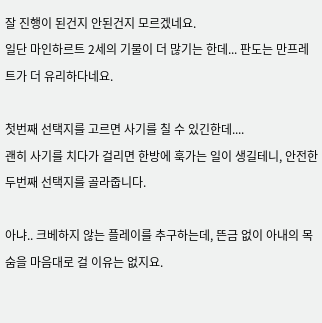잘 진행이 된건지 안된건지 모르겠네요.
일단 마인하르트 2세의 기물이 더 많기는 한데... 판도는 만프레트가 더 유리하다네요.

첫번째 선택지를 고르면 사기를 칠 수 있긴한데....
괜히 사기를 치다가 걸리면 한방에 훅가는 일이 생길테니, 안전한 두번째 선택지를 골라줍니다.

아냐.. 크베하지 않는 플레이를 추구하는데, 뜬금 없이 아내의 목숨을 마음대로 걸 이유는 없지요.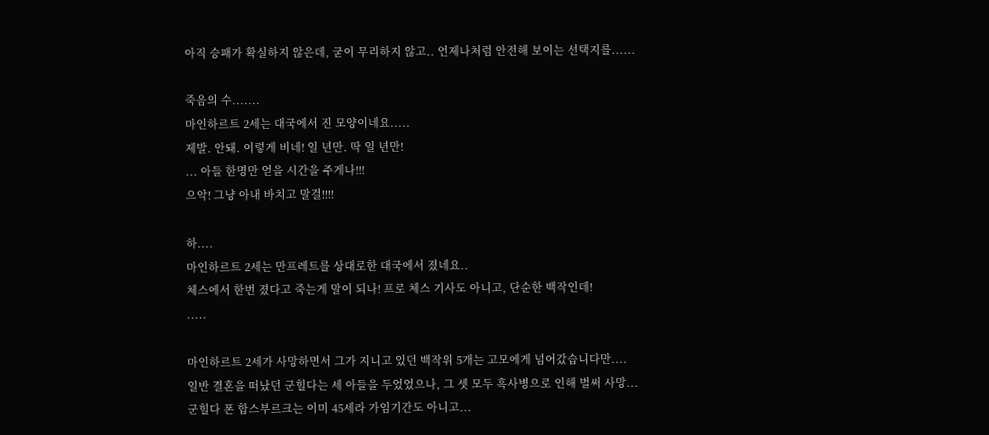아직 승패가 확실하지 않은데, 굳이 무리하지 않고.. 언제나처럼 안전해 보이는 선택지를......

죽음의 수.......
마인하르트 2세는 대국에서 진 모양이네요.....
제발. 안돼. 이렇게 비네! 일 년만. 딱 일 년만!
... 아들 한명만 얻을 시간을 주게나!!!
으악! 그냥 아내 바치고 말걸!!!!

하....
마인하르트 2세는 만프레트를 상대로한 대국에서 졌네요..
체스에서 한번 졌다고 죽는게 말이 되나! 프로 체스 기사도 아니고, 단순한 백작인데!
.....

마인하르트 2세가 사망하면서 그가 지니고 있던 백작위 5개는 고모에게 넘어갔습니다만....
일반 결혼을 떠났던 군힐다는 세 아들을 두었었으나, 그 셋 모두 흑사병으로 인해 벌써 사망...
군힐다 폰 합스부르크는 이미 45세라 가임기간도 아니고...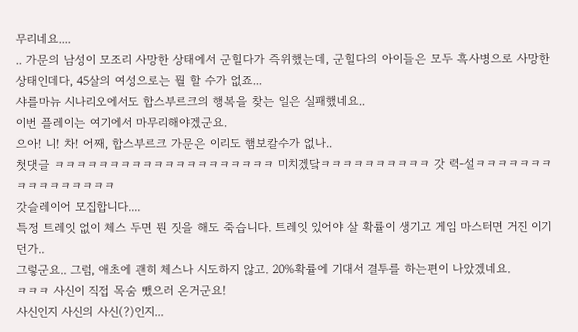무리네요....
.. 가문의 남성이 모조리 사망한 상태에서 군힐다가 즉위했는데, 군힐다의 아이들은 모두 흑사병으로 사망한 상태인데다, 45살의 여성으로는 뭘 할 수가 없죠...
샤를마뉴 시나리오에서도 합스부르크의 행복을 찾는 일은 실패했네요..
이번 플레이는 여기에서 마무리해야겠군요.
으아! 니! 차! 어째, 합스부르크 가문은 이리도 햄보칼수가 없나..
첫댓글 ㅋㅋㅋㅋㅋㅋㅋㅋㅋㅋㅋㅋㅋㅋㅋㅋㅋㅋㅋㅋ 미치겠닼ㅋㅋㅋㅋㅋㅋㅋㅋㅋㅋ 갓 력-설ㅋㅋㅋㅋㅋㅋㅋㅋㅋㅋㅋㅋㅋㅋㅋㅋ
갓슬레이어 모집합니다....
특정 트레잇 없이 체스 두면 뭔 짓을 해도 죽습니다. 트레잇 있어야 살 확률이 생기고 게임 마스터면 거진 이기던가..
그렇군요.. 그럼, 애초에 괜히 체스나 시도하지 않고. 20%확률에 기대서 결투를 하는편이 나았겠네요.
ㅋㅋㅋ 사신이 직접 목숨 뺐으러 온거군요!
사신인지 사신의 사신(?)인지...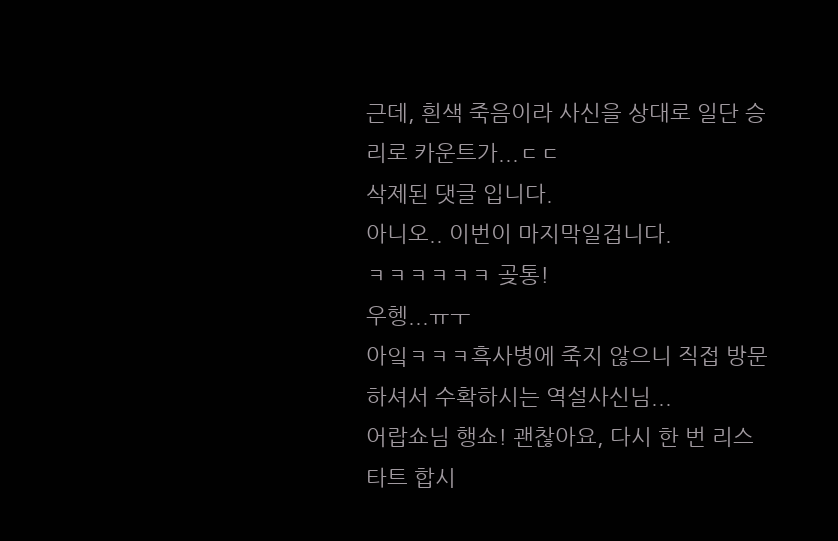근데, 흰색 죽음이라 사신을 상대로 일단 승리로 카운트가...ㄷㄷ
삭제된 댓글 입니다.
아니오.. 이번이 마지막일겁니다.
ㅋㅋㅋㅋㅋㅋ 곶통!
우헹...ㅠㅜ
아잌ㅋㅋㅋ흑사병에 죽지 않으니 직접 방문하셔서 수확하시는 역설사신님...
어랍쇼님 행쇼! 괜찮아요, 다시 한 번 리스타트 합시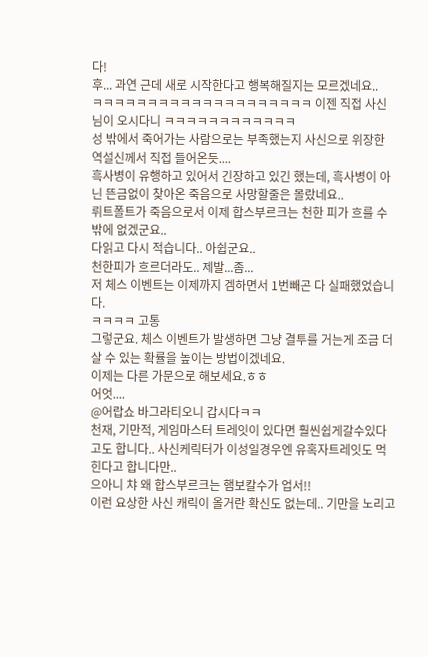다!
후... 과연 근데 새로 시작한다고 행복해질지는 모르겠네요..
ㅋㅋㅋㅋㅋㅋㅋㅋㅋㅋㅋㅋㅋㅋㅋㅋㅋㅋㅋㅋ 이젠 직접 사신님이 오시다니 ㅋㅋㅋㅋㅋㅋㅋㅋㅋㅋㅋㅋ
성 밖에서 죽어가는 사람으로는 부족했는지 사신으로 위장한 역설신께서 직접 들어온듯....
흑사병이 유행하고 있어서 긴장하고 있긴 했는데, 흑사병이 아닌 뜬금없이 찾아온 죽음으로 사망할줄은 몰랐네요..
뤼트폴트가 죽음으로서 이제 합스부르크는 천한 피가 흐를 수 밖에 없겠군요..
다읽고 다시 적습니다.. 아쉽군요..
천한피가 흐르더라도.. 제발...좀...
저 체스 이벤트는 이제까지 겜하면서 1번빼곤 다 실패했었습니다.
ㅋㅋㅋㅋ 고통
그렇군요. 체스 이벤트가 발생하면 그냥 결투를 거는게 조금 더 살 수 있는 확률을 높이는 방법이겠네요.
이제는 다른 가문으로 해보세요.ㅎㅎ
어엇....
@어랍쇼 바그라티오니 갑시다ㅋㅋ
천재, 기만적, 게임마스터 트레잇이 있다면 훨씬쉽게갈수있다고도 합니다.. 사신케릭터가 이성일경우엔 유혹자트레잇도 먹힌다고 합니다만..
으아니 챠 왜 합스부르크는 햄보칼수가 업서!!
이런 요상한 사신 캐릭이 올거란 확신도 없는데.. 기만을 노리고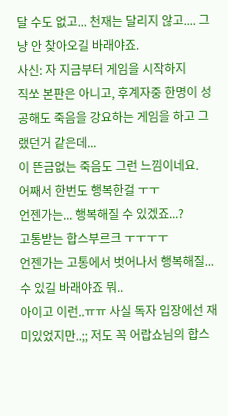달 수도 없고... 천재는 달리지 않고.... 그냥 안 찾아오길 바래야죠.
사신: 자 지금부터 게임을 시작하지
직쏘 본판은 아니고, 후계자중 한명이 성공해도 죽음을 강요하는 게임을 하고 그랬던거 같은데...
이 뜬금없는 죽음도 그런 느낌이네요.
어째서 한번도 행복한걸 ㅜㅜ
언젠가는... 행복해질 수 있겠죠...?
고통받는 합스부르크 ㅜㅜㅜㅜ
언젠가는 고통에서 벗어나서 행복해질...수 있길 바래야죠 뭐..
아이고 이런..ㅠㅠ 사실 독자 입장에선 재미있었지만..;; 저도 꼭 어랍쇼님의 합스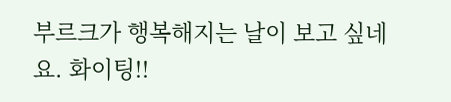부르크가 행복해지는 날이 보고 싶네요. 화이팅!!